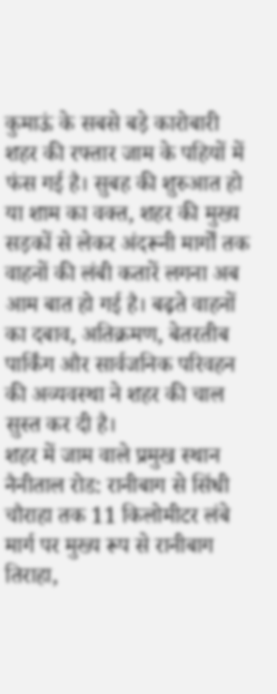कुमाऊं के सबसे बड़े कारोबारी शहर की रफ्तार जाम के पहियों में फंस गई है। सुबह की शुरुआत हो या शाम का वक्त, शहर की मुख्य सड़कों से लेकर अंदरूनी मार्गों तक वाहनों की लंबी कतारें लगना अब आम बात हो गई है। बढ़ते वाहनों का दबाव, अतिक्रमण, बेतरतीब पार्किंग और सार्वजनिक परिवहन की अव्यवस्था ने शहर की चाल सुस्त कर दी है।
शहर में जाम वाले प्रमुख स्थान
नैनीताल रोड: रानीबाग से सिंधी चौराहा तक 11 किलोमीटर लंबे मार्ग पर मुख्य रूप से रानीबाग तिराहा,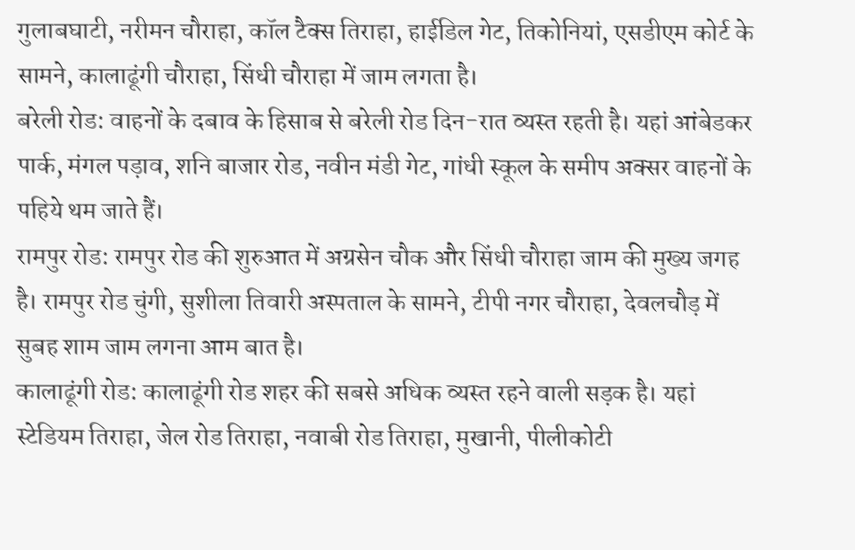गुलाबघाटी, नरीमन चौराहा, कॉल टैक्स तिराहा, हाईडिल गेट, तिकोनियां, एसडीएम कोर्ट के सामने, कालाढूंगी चौराहा, सिंधी चौराहा में जाम लगता है।
बरेली रोड: वाहनों के दबाव के हिसाब से बरेली रोड दिन-रात व्यस्त रहती है। यहां आंबेडकर पार्क, मंगल पड़ाव, शनि बाजार रोड, नवीन मंडी गेट, गांधी स्कूल के समीप अक्सर वाहनों के पहिये थम जाते हैं।
रामपुर रोड: रामपुर रोड की शुरुआत में अग्रसेन चौक और सिंधी चौराहा जाम की मुख्य जगह है। रामपुर रोड चुंगी, सुशीला तिवारी अस्पताल के सामने, टीपी नगर चौराहा, देवलचौड़ में सुबह शाम जाम लगना आम बात है।
कालाढूंगी रोड: कालाढूंगी रोड शहर की सबसे अधिक व्यस्त रहने वाली सड़क है। यहां स्टेडियम तिराहा, जेल रोड तिराहा, नवाबी रोड तिराहा, मुखानी, पीलीकोटी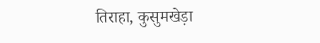तिराहा, कुसुमखेड़ा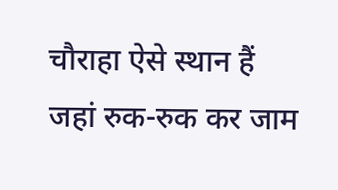चौराहा ऐसे स्थान हैं जहां रुक-रुक कर जाम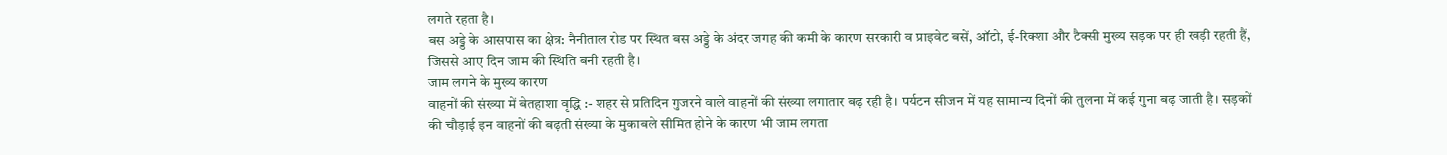लगते रहता है।
बस अड्डे के आसपास का क्षेत्र: नैनीताल रोड पर स्थित बस अड्डे के अंदर जगह की कमी के कारण सरकारी व प्राइवेट बसें, ऑटो, ई-रिक्शा और टैक्सी मुख्य सड़क पर ही खड़ी रहती हैं, जिससे आए दिन जाम की स्थिति बनी रहती है।
जाम लगने के मुख्य कारण
वाहनों की संख्या में बेतहाशा वृद्धि :- शहर से प्रतिदिन गुजरने वाले वाहनों की संख्या लगातार बढ़ रही है। पर्यटन सीजन में यह सामान्य दिनों की तुलना में कई गुना बढ़ जाती है। सड़कों की चौड़ाई इन वाहनों की बढ़ती संख्या के मुकाबले सीमित होने के कारण भी जाम लगता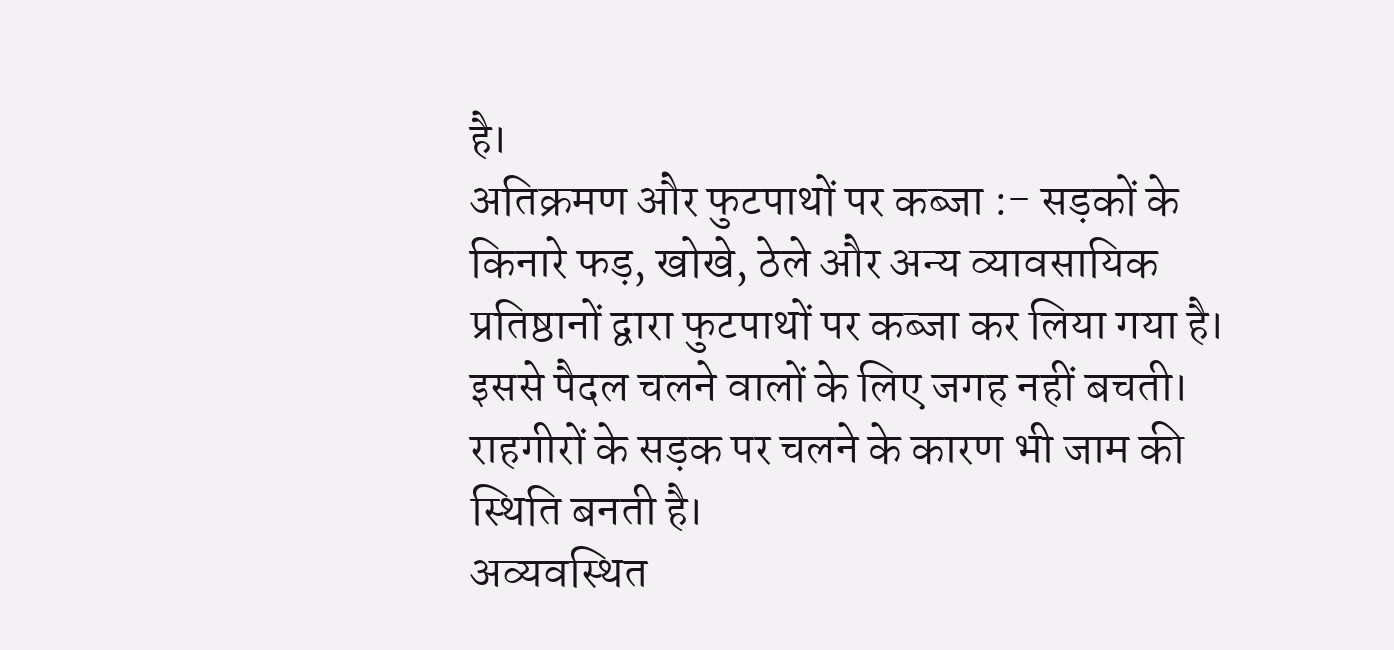है।
अतिक्रमण और फुटपाथों पर कब्जा :- सड़कों के किनारे फड़, खोखे, ठेले और अन्य व्यावसायिक प्रतिष्ठानों द्वारा फुटपाथों पर कब्जा कर लिया गया है। इससे पैदल चलने वालों के लिए जगह नहीं बचती। राहगीरों के सड़क पर चलने के कारण भी जाम की स्थिति बनती है।
अव्यवस्थित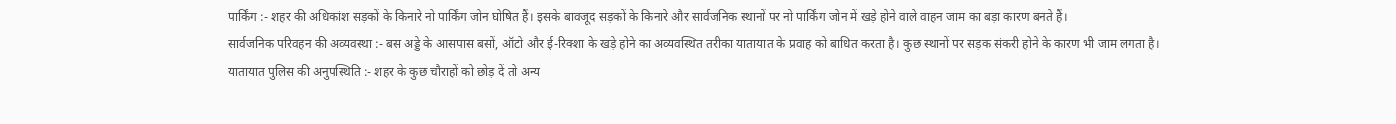पार्किंग :- शहर की अधिकांश सड़कों के किनारे नो पार्किंग जोन घोषित हैं। इसके बावजूद सड़कों के किनारे और सार्वजनिक स्थानों पर नो पार्किंग जोन में खड़े होने वाले वाहन जाम का बड़ा कारण बनते हैं।
सार्वजनिक परिवहन की अव्यवस्था :- बस अड्डे के आसपास बसों, ऑटो और ई-रिक्शा के खड़े होने का अव्यवस्थित तरीका यातायात के प्रवाह को बाधित करता है। कुछ स्थानों पर सड़क संकरी होने के कारण भी जाम लगता है।
यातायात पुलिस की अनुपस्थिति :- शहर के कुछ चौराहों को छोड़ दें तो अन्य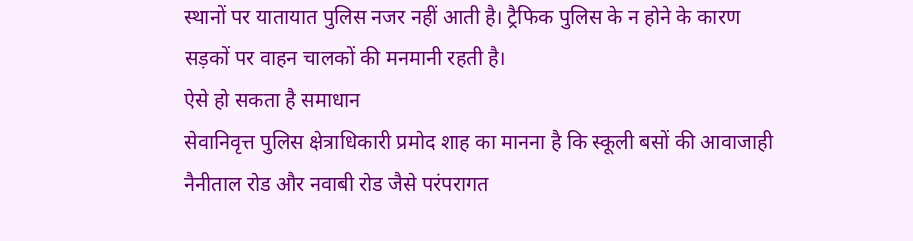स्थानों पर यातायात पुलिस नजर नहीं आती है। ट्रैफिक पुलिस के न होने के कारण सड़कों पर वाहन चालकों की मनमानी रहती है।
ऐसे हो सकता है समाधान
सेवानिवृत्त पुलिस क्षेत्राधिकारी प्रमोद शाह का मानना है कि स्कूली बसों की आवाजाही नैनीताल रोड और नवाबी रोड जैसे परंपरागत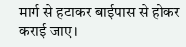मार्ग से हटाकर बाईपास से होकर कराई जाए।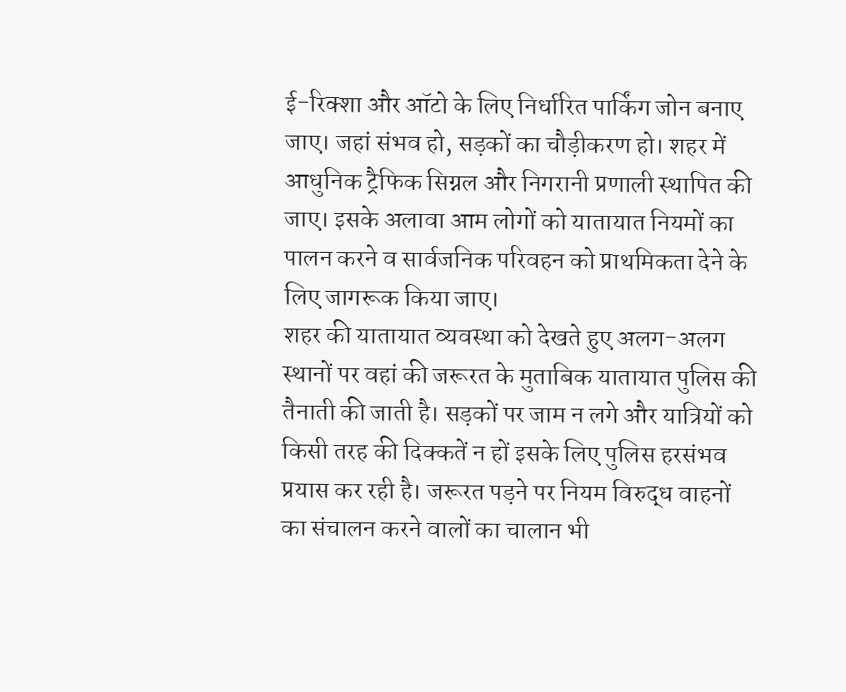ई-रिक्शा और ऑटो के लिए निर्धारित पार्किंग जोन बनाए जाए। जहां संभव हो, सड़कों का चौड़ीकरण हो। शहर में आधुनिक ट्रैफिक सिग्नल और निगरानी प्रणाली स्थापित की जाए। इसके अलावा आम लोगों को यातायात नियमों का पालन करने व सार्वजनिक परिवहन को प्राथमिकता देने के लिए जागरूक किया जाए।
शहर की यातायात व्यवस्था को देखते हुए अलग-अलग स्थानों पर वहां की जरूरत के मुताबिक यातायात पुलिस की तैनाती की जाती है। सड़कों पर जाम न लगे और यात्रियों को किसी तरह की दिक्कतें न हों इसके लिए पुलिस हरसंभव प्रयास कर रही है। जरूरत पड़ने पर नियम विरुद्ध वाहनों का संचालन करने वालों का चालान भी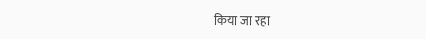किया जा रहा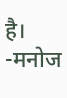है। -मनोज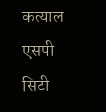कत्याल एसपी सिटी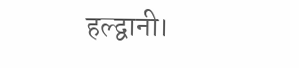हल्द्वानी।